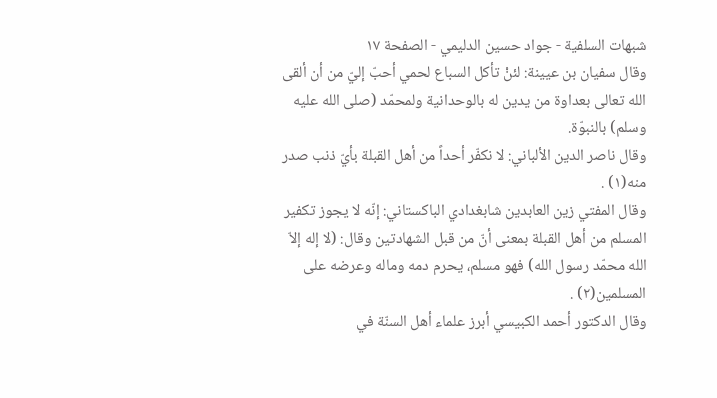شبهات السلفية - جواد حسين الدليمي - الصفحة ١٧
وقال سفيان بن عيينة: لئنْ تأكل السباع لحمي أحبّ إليّ من أن ألقى الله تعالى بعداوة من يدين له بالوحدانية ولمحمّد (صلى الله عليه وسلم) بالنبوّة.
وقال ناصر الدين الألباني: لا نكفّر أحداً من أهل القبلة بأيّ ذنب صدر منه(١) .
وقال المفتي زين العابدين شابغدادي الباكستاني: إنّه لا يجوز تكفير المسلم من أهل القبلة بمعنى أنّ من قبل الشهادتين وقال: (لا إله إلاّ الله محمّد رسول الله) فهو مسلم، يحرم دمه وماله وعرضه على المسلمين(٢) .
وقال الدكتور أحمد الكبيسي أبرز علماء أهل السنّة في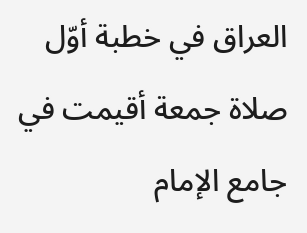العراق في خطبة أوّل صلاة جمعة أقيمت في جامع الإمام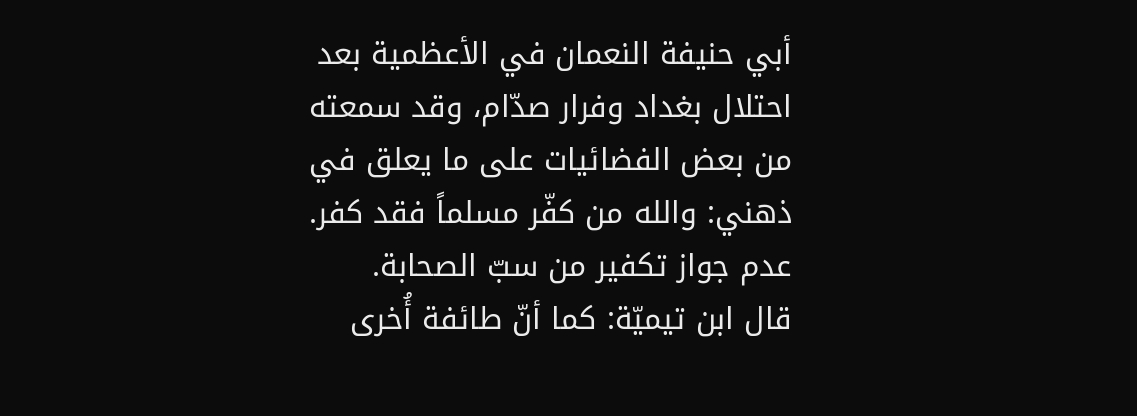أبي حنيفة النعمان في الأعظمية بعد احتلال بغداد وفرار صدّام، وقد سمعته من بعض الفضائيات على ما يعلق في ذهني: والله من كفّر مسلماً فقد كفر.
عدم جواز تكفير من سبّ الصحابة.
قال ابن تيميّة: كما أنّ طائفة أُخرى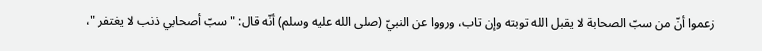زعموا أنّ من سبّ الصحابة لا يقبل الله توبته وإن تاب، ورووا عن النبيّ (صلى الله عليه وسلم) أنّه قال: " سبّ أصحابي ذنب لا يغتفر "،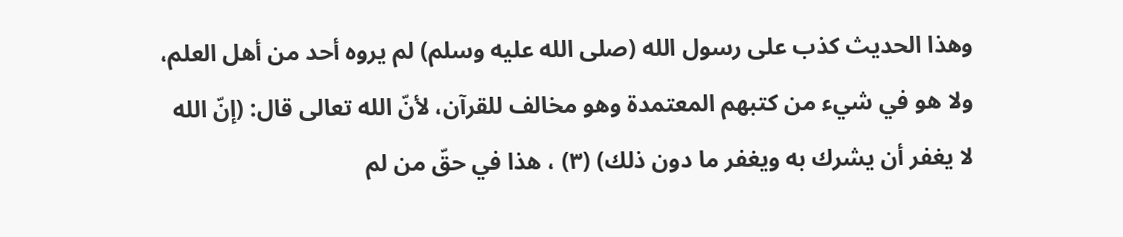وهذا الحديث كذب على رسول الله (صلى الله عليه وسلم) لم يروه أحد من أهل العلم، ولا هو في شيء من كتبهم المعتمدة وهو مخالف للقرآن، لأنّ الله تعالى قال: (إنّ الله لا يغفر أن يشرك به ويغفر ما دون ذلك) (٣) ، هذا في حقّ من لم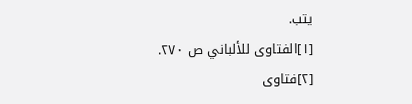يتب.
[١]الفتاوى للألباني ص ٢٧٠.
[٢]فتاوى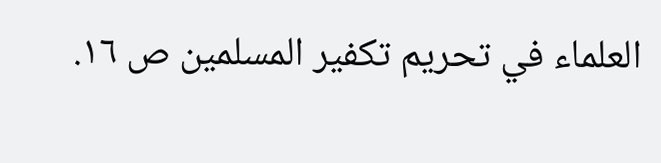العلماء في تحريم تكفير المسلمين ص ١٦.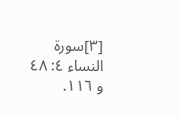[٣]سورة النساء ٤: ٤٨ و ١١٦.